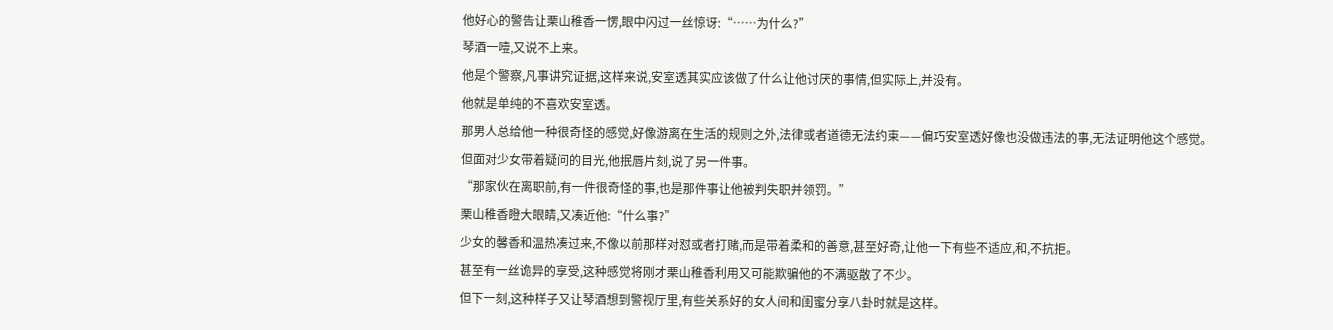他好心的警告让栗山稚香一愣,眼中闪过一丝惊讶:“……为什么?”
琴酒一噎,又说不上来。
他是个警察,凡事讲究证据,这样来说,安室透其实应该做了什么让他讨厌的事情,但实际上,并没有。
他就是单纯的不喜欢安室透。
那男人总给他一种很奇怪的感觉,好像游离在生活的规则之外,法律或者道德无法约束——偏巧安室透好像也没做违法的事,无法证明他这个感觉。
但面对少女带着疑问的目光,他抿唇片刻,说了另一件事。
“那家伙在离职前,有一件很奇怪的事,也是那件事让他被判失职并领罚。”
栗山稚香瞪大眼睛,又凑近他:“什么事?”
少女的馨香和温热凑过来,不像以前那样对怼或者打赌,而是带着柔和的善意,甚至好奇,让他一下有些不适应,和,不抗拒。
甚至有一丝诡异的享受,这种感觉将刚才栗山稚香利用又可能欺骗他的不满驱散了不少。
但下一刻,这种样子又让琴酒想到警视厅里,有些关系好的女人间和闺蜜分享八卦时就是这样。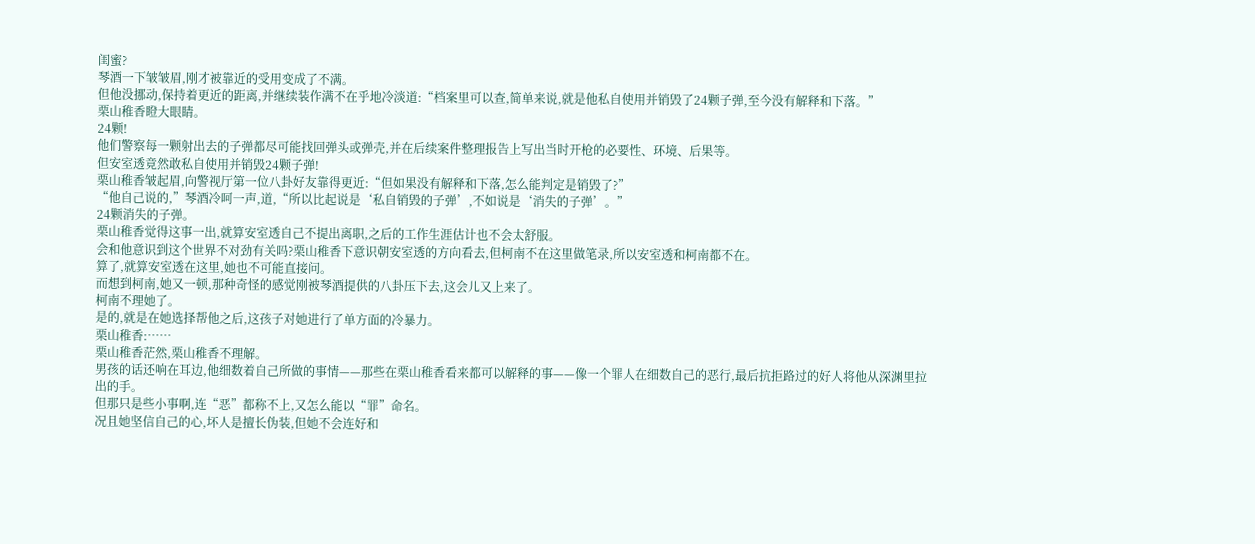闺蜜?
琴酒一下皱皱眉,刚才被靠近的受用变成了不满。
但他没挪动,保持着更近的距离,并继续装作满不在乎地冷淡道:“档案里可以查,简单来说,就是他私自使用并销毁了24颗子弹,至今没有解释和下落。”
栗山稚香瞪大眼睛。
24颗!
他们警察每一颗射出去的子弹都尽可能找回弹头或弹壳,并在后续案件整理报告上写出当时开枪的必要性、环境、后果等。
但安室透竟然敢私自使用并销毁24颗子弹!
栗山稚香皱起眉,向警视厅第一位八卦好友靠得更近:“但如果没有解释和下落,怎么能判定是销毁了?”
“他自己说的,”琴酒冷呵一声,道,“所以比起说是‘私自销毁的子弹’,不如说是‘消失的子弹’。”
24颗消失的子弹。
栗山稚香觉得这事一出,就算安室透自己不提出离职,之后的工作生涯估计也不会太舒服。
会和他意识到这个世界不对劲有关吗?栗山稚香下意识朝安室透的方向看去,但柯南不在这里做笔录,所以安室透和柯南都不在。
算了,就算安室透在这里,她也不可能直接问。
而想到柯南,她又一顿,那种奇怪的感觉刚被琴酒提供的八卦压下去,这会儿又上来了。
柯南不理她了。
是的,就是在她选择帮他之后,这孩子对她进行了单方面的冷暴力。
栗山稚香:……
栗山稚香茫然,栗山稚香不理解。
男孩的话还响在耳边,他细数着自己所做的事情——那些在栗山稚香看来都可以解释的事——像一个罪人在细数自己的恶行,最后抗拒路过的好人将他从深渊里拉出的手。
但那只是些小事啊,连“恶”都称不上,又怎么能以“罪”命名。
况且她坚信自己的心,坏人是擅长伪装,但她不会连好和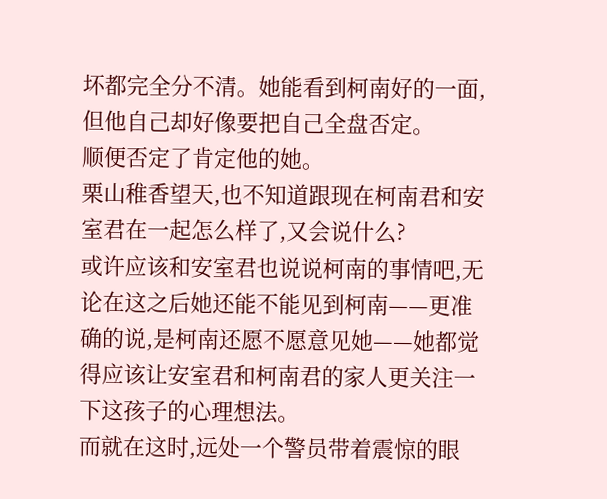坏都完全分不清。她能看到柯南好的一面,但他自己却好像要把自己全盘否定。
顺便否定了肯定他的她。
栗山稚香望天,也不知道跟现在柯南君和安室君在一起怎么样了,又会说什么?
或许应该和安室君也说说柯南的事情吧,无论在这之后她还能不能见到柯南——更准确的说,是柯南还愿不愿意见她——她都觉得应该让安室君和柯南君的家人更关注一下这孩子的心理想法。
而就在这时,远处一个警员带着震惊的眼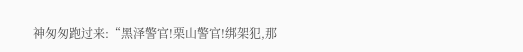神匆匆跑过来:“黑泽警官!栗山警官!绑架犯,那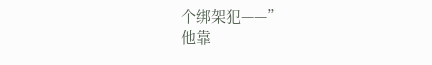个绑架犯——”
他靠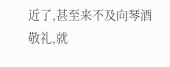近了,甚至来不及向琴酒敬礼,就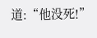道:“他没死!”